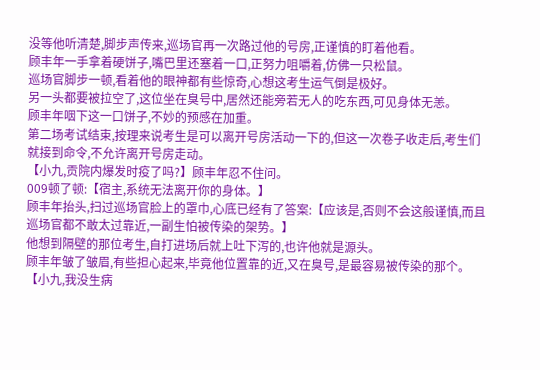没等他听清楚,脚步声传来,巡场官再一次路过他的号房,正谨慎的盯着他看。
顾丰年一手拿着硬饼子,嘴巴里还塞着一口,正努力咀嚼着,仿佛一只松鼠。
巡场官脚步一顿,看着他的眼神都有些惊奇,心想这考生运气倒是极好。
另一头都要被拉空了,这位坐在臭号中,居然还能旁若无人的吃东西,可见身体无恙。
顾丰年咽下这一口饼子,不妙的预感在加重。
第二场考试结束,按理来说考生是可以离开号房活动一下的,但这一次卷子收走后,考生们就接到命令,不允许离开号房走动。
【小九,贡院内爆发时疫了吗?】顾丰年忍不住问。
009顿了顿:【宿主,系统无法离开你的身体。】
顾丰年抬头,扫过巡场官脸上的罩巾,心底已经有了答案:【应该是,否则不会这般谨慎,而且巡场官都不敢太过靠近,一副生怕被传染的架势。】
他想到隔壁的那位考生,自打进场后就上吐下泻的,也许他就是源头。
顾丰年皱了皱眉,有些担心起来,毕竟他位置靠的近,又在臭号,是最容易被传染的那个。
【小九,我没生病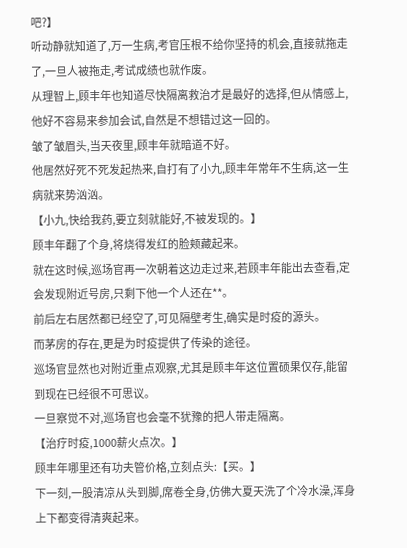吧?】
听动静就知道了,万一生病,考官压根不给你坚持的机会,直接就拖走了,一旦人被拖走,考试成绩也就作废。
从理智上,顾丰年也知道尽快隔离救治才是最好的选择,但从情感上,他好不容易来参加会试,自然是不想错过这一回的。
皱了皱眉头,当天夜里,顾丰年就暗道不好。
他居然好死不死发起热来,自打有了小九,顾丰年常年不生病,这一生病就来势汹汹。
【小九,快给我药,要立刻就能好,不被发现的。】
顾丰年翻了个身,将烧得发红的脸颊藏起来。
就在这时候,巡场官再一次朝着这边走过来,若顾丰年能出去查看,定会发现附近号房,只剩下他一个人还在**。
前后左右居然都已经空了,可见隔壁考生,确实是时疫的源头。
而茅房的存在,更是为时疫提供了传染的途径。
巡场官显然也对附近重点观察,尤其是顾丰年这位置硕果仅存,能留到现在已经很不可思议。
一旦察觉不对,巡场官也会毫不犹豫的把人带走隔离。
【治疗时疫,1000薪火点次。】
顾丰年哪里还有功夫管价格,立刻点头:【买。】
下一刻,一股清凉从头到脚,席卷全身,仿佛大夏天洗了个冷水澡,浑身上下都变得清爽起来。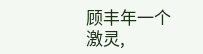顾丰年一个激灵,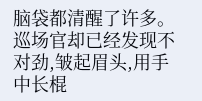脑袋都清醒了许多。
巡场官却已经发现不对劲,皱起眉头,用手中长棍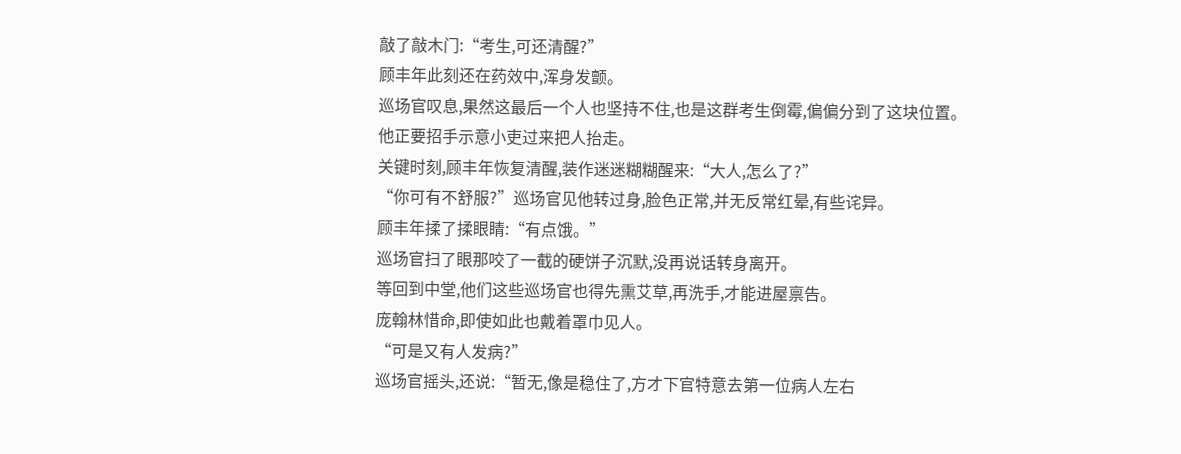敲了敲木门:“考生,可还清醒?”
顾丰年此刻还在药效中,浑身发颤。
巡场官叹息,果然这最后一个人也坚持不住,也是这群考生倒霉,偏偏分到了这块位置。
他正要招手示意小吏过来把人抬走。
关键时刻,顾丰年恢复清醒,装作迷迷糊糊醒来:“大人,怎么了?”
“你可有不舒服?”巡场官见他转过身,脸色正常,并无反常红晕,有些诧异。
顾丰年揉了揉眼睛:“有点饿。”
巡场官扫了眼那咬了一截的硬饼子沉默,没再说话转身离开。
等回到中堂,他们这些巡场官也得先熏艾草,再洗手,才能进屋禀告。
庞翰林惜命,即使如此也戴着罩巾见人。
“可是又有人发病?”
巡场官摇头,还说:“暂无,像是稳住了,方才下官特意去第一位病人左右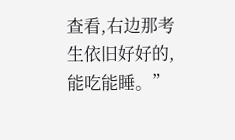查看,右边那考生依旧好好的,能吃能睡。”